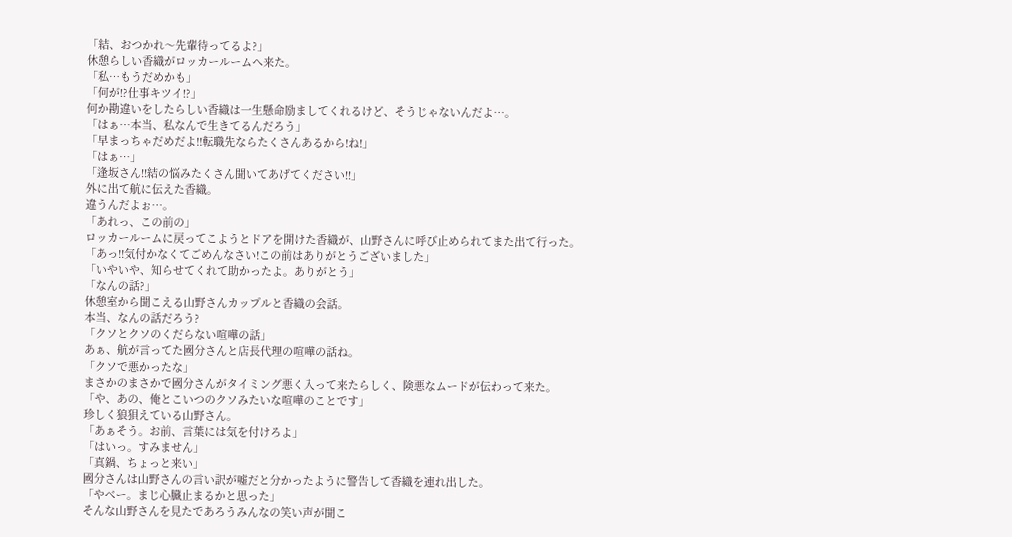「結、おつかれ〜先輩待ってるよ?」
休憩らしい香織がロッカールームへ来た。
「私…もうだめかも」
「何が!?仕事キツイ!?」
何か勘違いをしたらしい香織は一生懸命励ましてくれるけど、そうじゃないんだよ…。
「はぁ…本当、私なんで生きてるんだろう」
「早まっちゃだめだよ!!転職先ならたくさんあるから!ね!」
「はぁ…」
「逢坂さん!!結の悩みたくさん聞いてあげてください!!」
外に出て航に伝えた香織。
違うんだよぉ…。
「あれっ、この前の」
ロッカールームに戻ってこようとドアを開けた香織が、山野さんに呼び止められてまた出て行った。
「あっ!!気付かなくてごめんなさい!この前はありがとうございました」
「いやいや、知らせてくれて助かったよ。ありがとう」
「なんの話?」
休憩室から聞こえる山野さんカップルと香織の会話。
本当、なんの話だろう?
「クソとクソのくだらない喧嘩の話」
あぁ、航が言ってた國分さんと店長代理の喧嘩の話ね。
「クソで悪かったな」
まさかのまさかで國分さんがタイミング悪く入って来たらしく、険悪なムードが伝わって来た。
「や、あの、俺とこいつのクソみたいな喧嘩のことです」
珍しく狼狽えている山野さん。
「あぁそう。お前、言葉には気を付けろよ」
「はいっ。すみません」
「真鍋、ちょっと来い」
國分さんは山野さんの言い訳が嘘だと分かったように警告して香織を連れ出した。
「やべー。まじ心臓止まるかと思った」
そんな山野さんを見たであろうみんなの笑い声が聞こ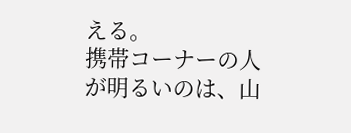える。
携帯コーナーの人が明るいのは、山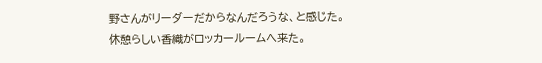野さんがリーダーだからなんだろうな、と感じた。
休憩らしい香織がロッカールームへ来た。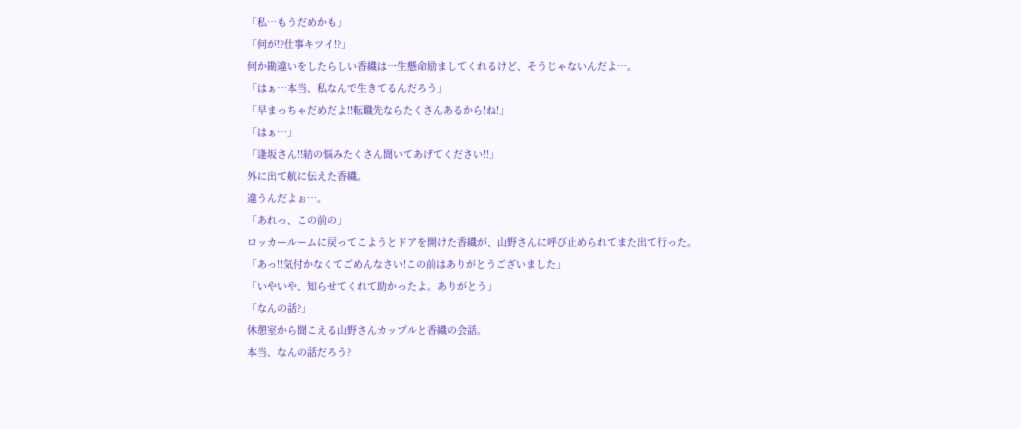「私…もうだめかも」
「何が!?仕事キツイ!?」
何か勘違いをしたらしい香織は一生懸命励ましてくれるけど、そうじゃないんだよ…。
「はぁ…本当、私なんで生きてるんだろう」
「早まっちゃだめだよ!!転職先ならたくさんあるから!ね!」
「はぁ…」
「逢坂さん!!結の悩みたくさん聞いてあげてください!!」
外に出て航に伝えた香織。
違うんだよぉ…。
「あれっ、この前の」
ロッカールームに戻ってこようとドアを開けた香織が、山野さんに呼び止められてまた出て行った。
「あっ!!気付かなくてごめんなさい!この前はありがとうございました」
「いやいや、知らせてくれて助かったよ。ありがとう」
「なんの話?」
休憩室から聞こえる山野さんカップルと香織の会話。
本当、なんの話だろう?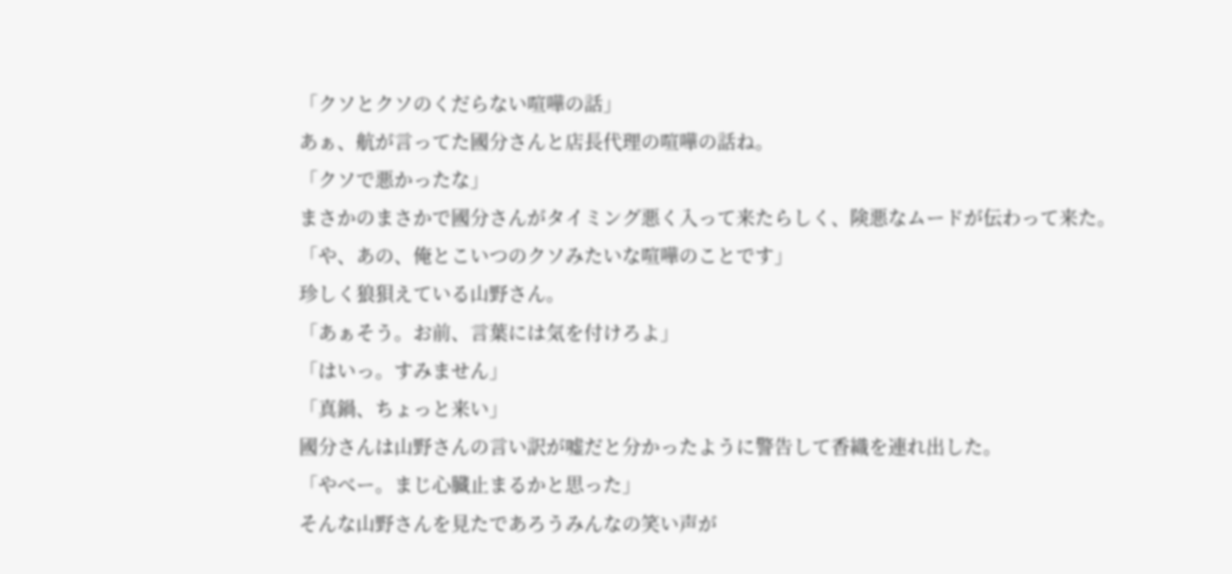「クソとクソのくだらない喧嘩の話」
あぁ、航が言ってた國分さんと店長代理の喧嘩の話ね。
「クソで悪かったな」
まさかのまさかで國分さんがタイミング悪く入って来たらしく、険悪なムードが伝わって来た。
「や、あの、俺とこいつのクソみたいな喧嘩のことです」
珍しく狼狽えている山野さん。
「あぁそう。お前、言葉には気を付けろよ」
「はいっ。すみません」
「真鍋、ちょっと来い」
國分さんは山野さんの言い訳が嘘だと分かったように警告して香織を連れ出した。
「やべー。まじ心臓止まるかと思った」
そんな山野さんを見たであろうみんなの笑い声が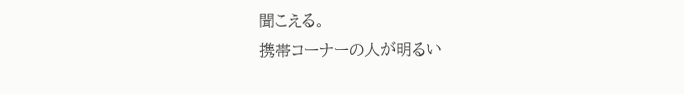聞こえる。
携帯コーナーの人が明るい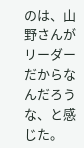のは、山野さんがリーダーだからなんだろうな、と感じた。